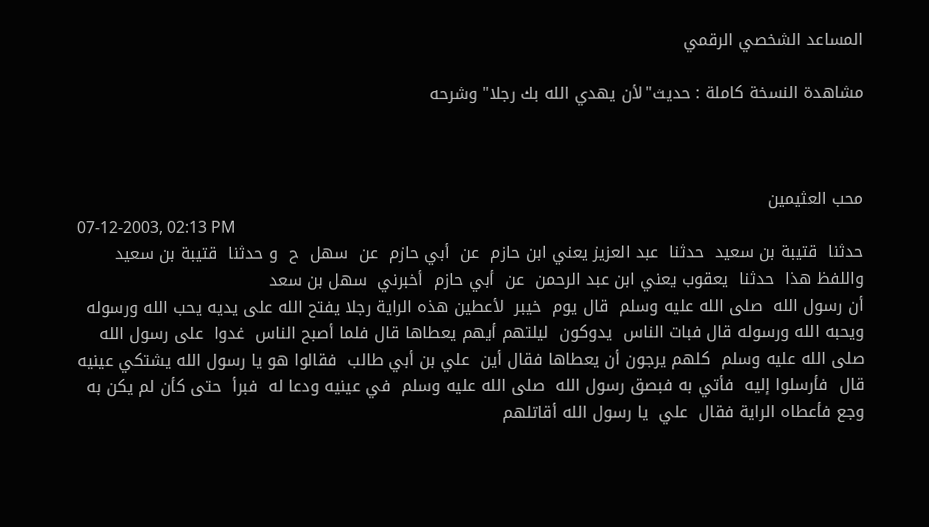المساعد الشخصي الرقمي

مشاهدة النسخة كاملة : حديث"لأن يهدي الله بك رجلا" وشرحه



محب العثيمين
07-12-2003, 02:13 PM
حدثنا  قتيبة بن سعيد  حدثنا  عبد العزيز يعني ابن حازم  عن  أبي حازم  عن  سهل  ح  و حدثنا  قتيبة بن سعيد  واللفظ هذا  حدثنا  يعقوب يعني ابن عبد الرحمن  عن  أبي حازم  أخبرني  سهل بن سعد
أن رسول الله  صلى الله عليه وسلم  قال يوم  خيبر  لأعطين هذه الراية رجلا يفتح الله على يديه يحب الله ورسوله ويحبه الله ورسوله قال فبات الناس  يدوكون  ليلتهم أيهم يعطاها قال فلما أصبح الناس  غدوا  على رسول الله  صلى الله عليه وسلم  كلهم يرجون أن يعطاها فقال أين  علي بن أبي طالب  فقالوا هو يا رسول الله يشتكي عينيه قال  فأرسلوا إليه  فأتي به فبصق رسول الله  صلى الله عليه وسلم  في عينيه ودعا له  فبرأ  حتى كأن لم يكن به وجع فأعطاه الراية فقال  علي  يا رسول الله أقاتلهم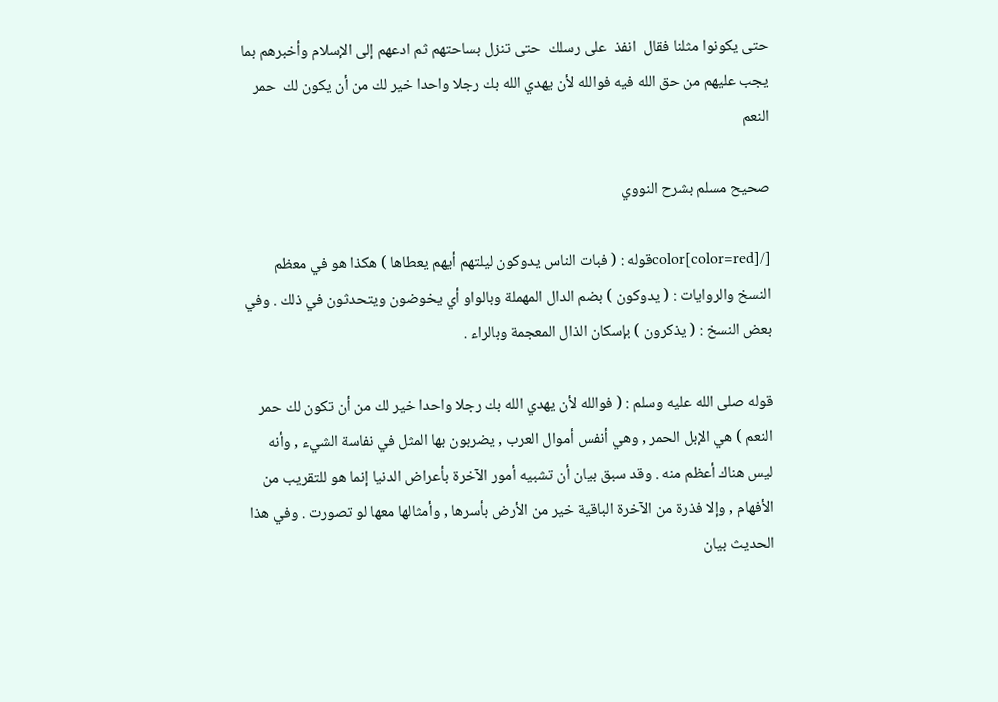حتى يكونوا مثلنا فقال  انفذ  على رسلك  حتى تنزل بساحتهم ثم ادعهم إلى الإسلام وأخبرهم بما يجب عليهم من حق الله فيه فوالله لأن يهدي الله بك رجلا واحدا خير لك من أن يكون لك  حمر النعم

صحيح مسلم بشرح النووي

[/color[color=red]قوله : ( فبات الناس يدوكون ليلتهم أيهم يعطاها ) هكذا هو في معظم النسخ والروايات : ( يدوكون ) بضم الدال المهملة وبالواو أي يخوضون ويتحدثون في ذلك . وفي بعض النسخ : ( يذكرون ) بإسكان الذال المعجمة وبالراء .

قوله صلى الله عليه وسلم : ( فوالله لأن يهدي الله بك رجلا واحدا خير لك من أن تكون لك حمر النعم ) هي الإبل الحمر , وهي أنفس أموال العرب , يضربون بها المثل في نفاسة الشيء , وأنه ليس هناك أعظم منه . وقد سبق بيان أن تشبيه أمور الآخرة بأعراض الدنيا إنما هو للتقريب من الأفهام , وإلا فذرة من الآخرة الباقية خير من الأرض بأسرها , وأمثالها معها لو تصورت . وفي هذا الحديث بيان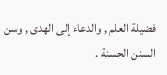فضيلة العلم , والدعاء إلى الهدى , وسن السنن الحسنة .